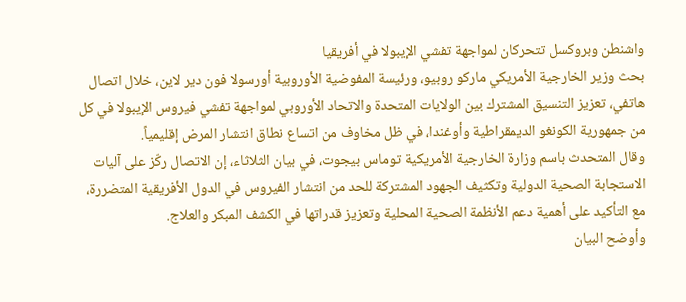واشنطن وبروكسل تتحركان لمواجهة تفشي الإيبولا في أفريقيا
بحث وزير الخارجية الأمريكي ماركو روبيو، ورئيسة المفوضية الأوروبية أورسولا فون دير لاين، خلال اتصال هاتفي، تعزيز التنسيق المشترك بين الولايات المتحدة والاتحاد الأوروبي لمواجهة تفشي فيروس الإيبولا في كل من جمهورية الكونغو الديمقراطية وأوغندا، في ظل مخاوف من اتساع نطاق انتشار المرض إقليمياً.
وقال المتحدث باسم وزارة الخارجية الأمريكية توماس بيجوت، في بيان الثلاثاء، إن الاتصال ركّز على آليات الاستجابة الصحية الدولية وتكثيف الجهود المشتركة للحد من انتشار الفيروس في الدول الأفريقية المتضررة، مع التأكيد على أهمية دعم الأنظمة الصحية المحلية وتعزيز قدراتها في الكشف المبكر والعلاج.
وأوضح البيان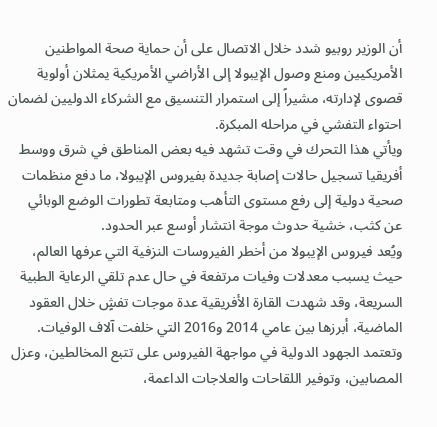أن الوزير روبيو شدد خلال الاتصال على أن حماية صحة المواطنين الأمريكيين ومنع وصول الإيبولا إلى الأراضي الأمريكية يمثلان أولوية قصوى لإدارته، مشيراً إلى استمرار التنسيق مع الشركاء الدوليين لضمان احتواء التفشي في مراحله المبكرة.
ويأتي هذا التحرك في وقت تشهد فيه بعض المناطق في شرق ووسط أفريقيا تسجيل حالات إصابة جديدة بفيروس الإيبولا، ما دفع منظمات صحية دولية إلى رفع مستوى التأهب ومتابعة تطورات الوضع الوبائي عن كثب، خشية حدوث موجة انتشار أوسع عبر الحدود.
ويُعد فيروس الإيبولا من أخطر الفيروسات النزفية التي عرفها العالم، حيث يسبب معدلات وفيات مرتفعة في حال عدم تلقي الرعاية الطبية السريعة، وقد شهدت القارة الأفريقية عدة موجات تفشٍ خلال العقود الماضية، أبرزها بين عامي 2014 و2016 التي خلفت آلاف الوفيات.
وتعتمد الجهود الدولية في مواجهة الفيروس على تتبع المخالطين، وعزل المصابين، وتوفير اللقاحات والعلاجات الداعمة،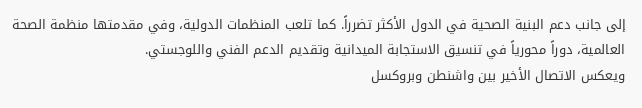إلى جانب دعم البنية الصحية في الدول الأكثر تضرراً. كما تلعب المنظمات الدولية، وفي مقدمتها منظمة الصحة العالمية، دوراً محورياً في تنسيق الاستجابة الميدانية وتقديم الدعم الفني واللوجستي.
ويعكس الاتصال الأخير بين واشنطن وبروكسل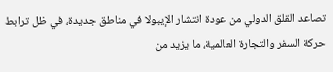تصاعد القلق الدولي من عودة انتشار الإيبولا في مناطق جديدة، في ظل ترابط حركة السفر والتجارة العالمية، ما يزيد من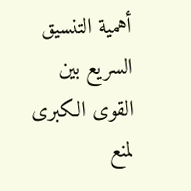أهمية التنسيق السريع بين القوى الكبرى لمنع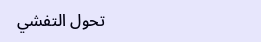تحول التفشي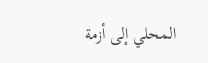المحلي إلى أزمة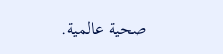صحية عالمية.